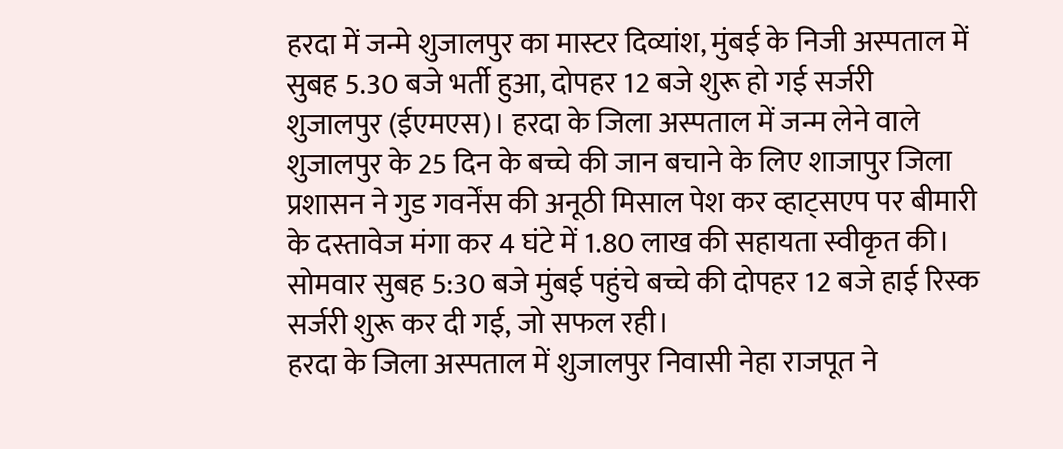हरदा में जन्मे शुजालपुर का मास्टर दिव्यांश, मुंबई के निजी अस्पताल में सुबह 5.30 बजे भर्ती हुआ, दोपहर 12 बजे शुरू हो गई सर्जरी
शुजालपुर (ईएमएस)। हरदा के जिला अस्पताल में जन्म लेने वाले शुजालपुर के 25 दिन के बच्चे की जान बचाने के लिए शाजापुर जिला प्रशासन ने गुड गवर्नेंस की अनूठी मिसाल पेश कर व्हाट्सएप पर बीमारी के दस्तावेज मंगा कर 4 घंटे में 1.80 लाख की सहायता स्वीकृत की। सोमवार सुबह 5:30 बजे मुंबई पहुंचे बच्चे की दोपहर 12 बजे हाई रिस्क सर्जरी शुरू कर दी गई, जो सफल रही।
हरदा के जिला अस्पताल में शुजालपुर निवासी नेहा राजपूत ने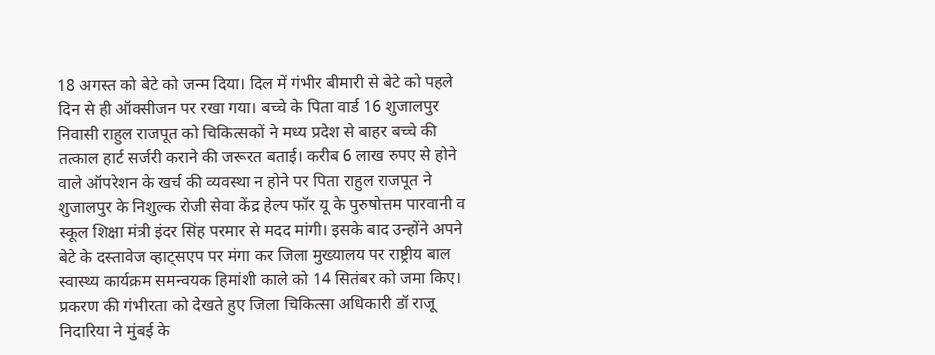18 अगस्त को बेटे को जन्म दिया। दिल में गंभीर बीमारी से बेटे को पहले दिन से ही ऑक्सीजन पर रखा गया। बच्चे के पिता वार्ड 16 शुजालपुर निवासी राहुल राजपूत को चिकित्सकों ने मध्य प्रदेश से बाहर बच्चे की तत्काल हार्ट सर्जरी कराने की जरूरत बताई। करीब 6 लाख रुपए से होने वाले ऑपरेशन के खर्च की व्यवस्था न होने पर पिता राहुल राजपूत ने शुजालपुर के निशुल्क रोजी सेवा केंद्र हेल्प फॉर यू के पुरुषोत्तम पारवानी व स्कूल शिक्षा मंत्री इंदर सिंह परमार से मदद मांगी। इसके बाद उन्होंने अपने बेटे के दस्तावेज व्हाट्सएप पर मंगा कर जिला मुख्यालय पर राष्ट्रीय बाल स्वास्थ्य कार्यक्रम समन्वयक हिमांशी काले को 14 सितंबर को जमा किए। प्रकरण की गंभीरता को देखते हुए जिला चिकित्सा अधिकारी डॉ राजू निदारिया ने मुंबई के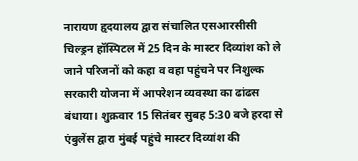नारायण हृदयालय द्वारा संचालित एसआरसीसी चिल्ड्रन हॉस्पिटल में 25 दिन के मास्टर दिव्यांश को ले जाने परिजनों को कहा व वहा पहुंचने पर निशुल्क सरकारी योजना में आपरेशन व्यवस्था का ढांढस बंधाया। शुक्रवार 15 सितंबर सुबह 5:30 बजे हरदा से एंबुलेंस द्वारा मुंबई पहुंचे मास्टर दिव्यांश की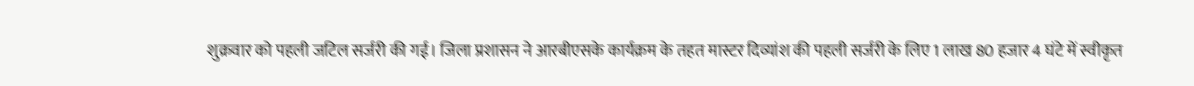शुक्रवार को पहली जटिल सर्जरी की गई। जिला प्रशासन ने आरबीएसके कार्यक्रम के तहत मास्टर दिव्यांश की पहली सर्जरी के लिए 1 लाख 80 हजार 4 घंटे में स्वीकृत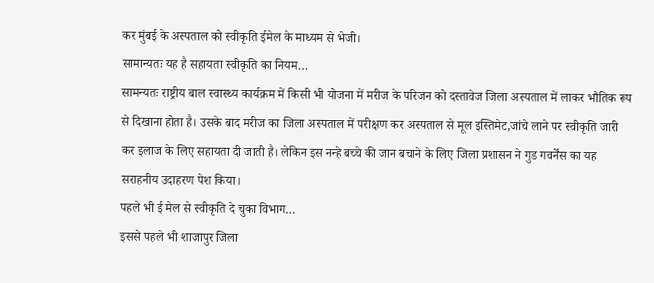कर मुंबई के अस्पताल को स्वीकृति ईमेल के माध्यम से भेजी।
सामान्यतः यह है सहायता स्वीकृति का नियम…
सामन्यतः राष्ट्रीय बाल स्वास्थ्य कार्यक्रम में किसी भी योजना में मरीज के परिजन को दस्तावेज जिला अस्पताल में लाकर भौतिक रूप से दिखाना होता है। उसके बाद मरीज का जिला अस्पताल में परीक्षण कर अस्पताल से मूल इस्तिमेट,जांचे लाने पर स्वीकृति जारी कर इलाज के लिए सहायता दी जाती है। लेकिन इस नन्हे बच्चे की जान बचाने के लिए जिला प्रशासन ने गुड गवर्नेंस का यह सराहनीय उदाहरण पेश किया।
पहले भी ई मेल से स्वीकृति दे चुका विभाग…
इससे पहले भी शाजापुर जिला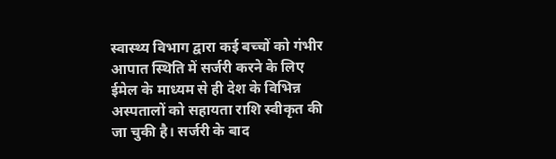स्वास्थ्य विभाग द्वारा कई बच्चों को गंभीर आपात स्थिति में सर्जरी करने के लिए ईमेल के माध्यम से ही देश के विभिन्न अस्पतालों को सहायता राशि स्वीकृत की जा चुकी है। सर्जरी के बाद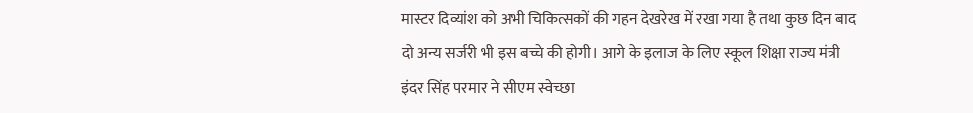मास्टर दिव्यांश को अभी चिकित्सकों की गहन देखरेख में रखा गया है तथा कुछ दिन बाद दो अन्य सर्जरी भी इस बच्चे की होगी। आगे के इलाज के लिए स्कूल शिक्षा राज्य मंत्री इंदर सिंह परमार ने सीएम स्वेच्छा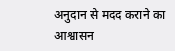अनुदान से मदद कराने का आश्वासन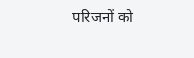परिजनों को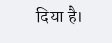दिया है।